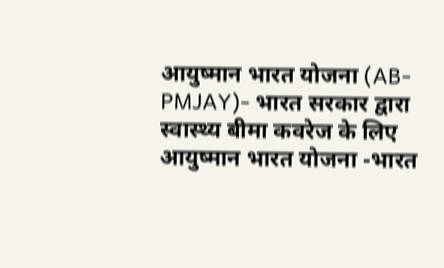आयुष्मान भारत योजना (AB-PMJAY)- भारत सरकार द्वारा स्वास्थ्य बीमा कवरेज के लिए
आयुष्मान भारत योजना -भारत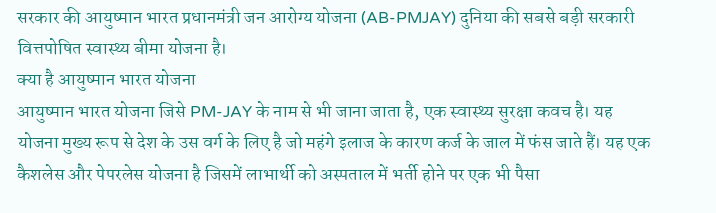सरकार की आयुष्मान भारत प्रधानमंत्री जन आरोग्य योजना (AB-PMJAY) दुनिया की सबसे बड़ी सरकारी वित्तपोषित स्वास्थ्य बीमा योजना है।
क्या है आयुष्मान भारत योजना
आयुष्मान भारत योजना जिसे PM-JAY के नाम से भी जाना जाता है, एक स्वास्थ्य सुरक्षा कवच है। यह योजना मुख्य रूप से देश के उस वर्ग के लिए है जो महंगे इलाज के कारण कर्ज के जाल में फंस जाते हैं। यह एक कैशलेस और पेपरलेस योजना है जिसमें लाभार्थी को अस्पताल में भर्ती होने पर एक भी पैसा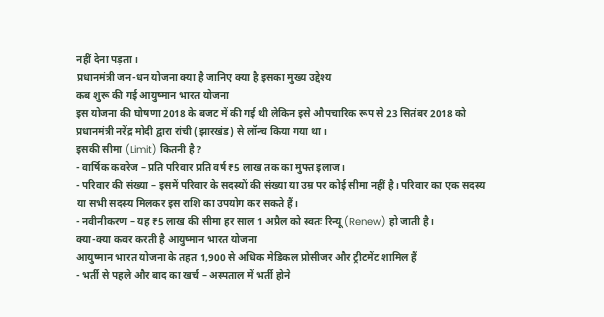नहीं देना पड़ता।
प्रधानमंत्री जन-धन योजना क्या है जानिए क्या है इसका मुख्य उद्देश्य
कब शुरू की गई आयुष्मान भारत योजना
इस योजना की घोषणा 2018 के बजट में की गई थी लेकिन इसे औपचारिक रूप से 23 सितंबर 2018 को प्रधानमंत्री नरेंद्र मोदी द्वारा रांची (झारखंड) से लॉन्च किया गया था।
इसकी सीमा (Limit) कितनी है?
- वार्षिक कवरेज – प्रति परिवार प्रति वर्ष ₹5 लाख तक का मुफ्त इलाज।
- परिवार की संख्या – इसमें परिवार के सदस्यों की संख्या या उम्र पर कोई सीमा नहीं है। परिवार का एक सदस्य या सभी सदस्य मिलकर इस राशि का उपयोग कर सकते हैं।
- नवीनीकरण – यह ₹5 लाख की सीमा हर साल 1 अप्रैल को स्वतः रिन्यू (Renew) हो जाती है।
क्या-क्या कवर करती है आयुष्मान भारत योजना
आयुष्मान भारत योजना के तहत 1,900 से अधिक मेडिकल प्रोसीजर और ट्रीटमेंट शामिल हैं
- भर्ती से पहले और बाद का खर्च – अस्पताल में भर्ती होने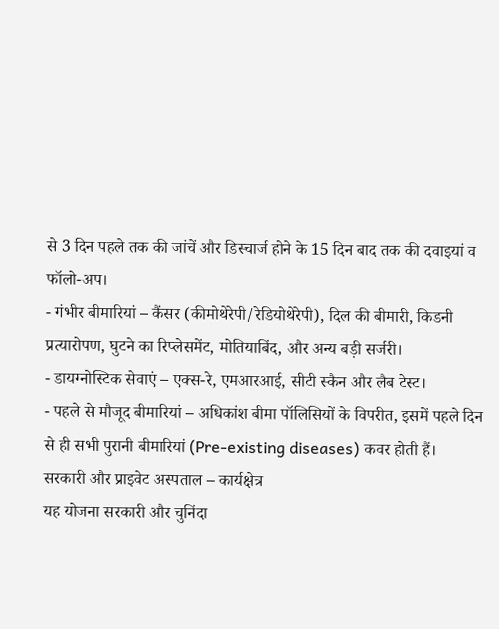से 3 दिन पहले तक की जांचें और डिस्चार्ज होने के 15 दिन बाद तक की दवाइयां व फॉलो-अप।
- गंभीर बीमारियां – कैंसर (कीमोथेरेपी/रेडियोथेरेपी), दिल की बीमारी, किडनी प्रत्यारोपण, घुटने का रिप्लेसमेंट, मोतियाबिंद, और अन्य बड़ी सर्जरी।
- डायग्नोस्टिक सेवाएं – एक्स-रे, एमआरआई, सीटी स्कैन और लैब टेस्ट।
- पहले से मौजूद बीमारियां – अधिकांश बीमा पॉलिसियों के विपरीत, इसमें पहले दिन से ही सभी पुरानी बीमारियां (Pre-existing diseases) कवर होती हैं।
सरकारी और प्राइवेट अस्पताल – कार्यक्षेत्र
यह योजना सरकारी और चुनिंदा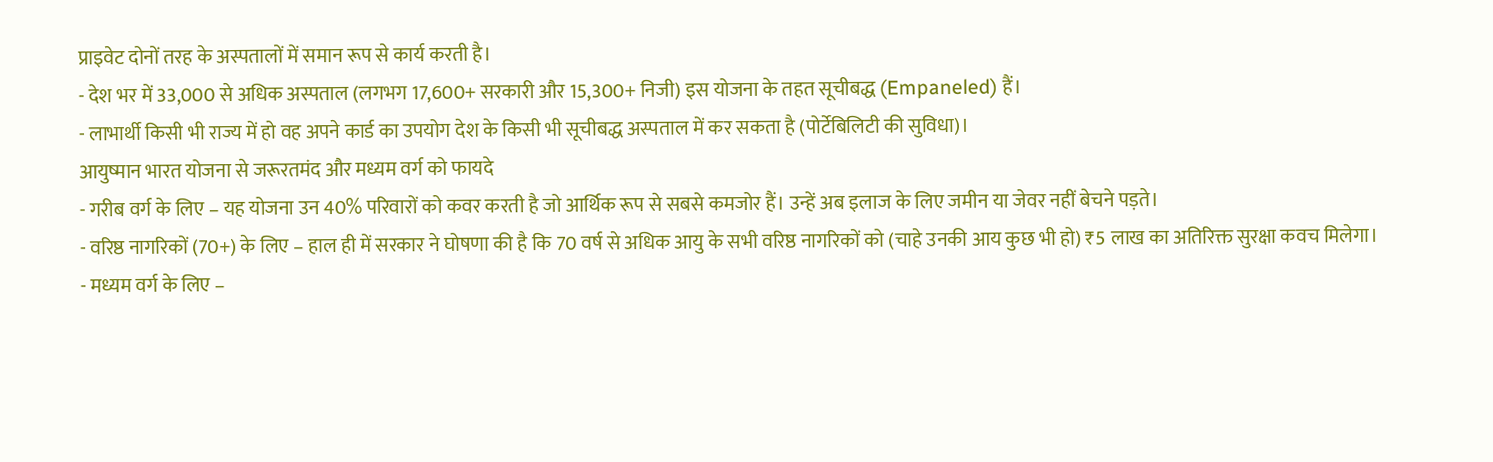प्राइवेट दोनों तरह के अस्पतालों में समान रूप से कार्य करती है।
- देश भर में 33,000 से अधिक अस्पताल (लगभग 17,600+ सरकारी और 15,300+ निजी) इस योजना के तहत सूचीबद्ध (Empaneled) हैं।
- लाभार्थी किसी भी राज्य में हो वह अपने कार्ड का उपयोग देश के किसी भी सूचीबद्ध अस्पताल में कर सकता है (पोर्टेबिलिटी की सुविधा)।
आयुष्मान भारत योजना से जरूरतमंद और मध्यम वर्ग को फायदे
- गरीब वर्ग के लिए – यह योजना उन 40% परिवारों को कवर करती है जो आर्थिक रूप से सबसे कमजोर हैं। उन्हें अब इलाज के लिए जमीन या जेवर नहीं बेचने पड़ते।
- वरिष्ठ नागरिकों (70+) के लिए – हाल ही में सरकार ने घोषणा की है कि 70 वर्ष से अधिक आयु के सभी वरिष्ठ नागरिकों को (चाहे उनकी आय कुछ भी हो) ₹5 लाख का अतिरिक्त सुरक्षा कवच मिलेगा।
- मध्यम वर्ग के लिए –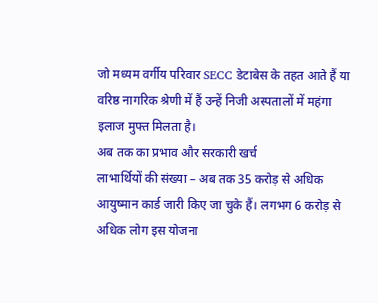जो मध्यम वर्गीय परिवार SECC डेटाबेस के तहत आते हैं या वरिष्ठ नागरिक श्रेणी में हैं उन्हें निजी अस्पतालों में महंगा इलाज मुफ्त मिलता है।
अब तक का प्रभाव और सरकारी खर्च
लाभार्थियों की संख्या – अब तक 35 करोड़ से अधिक आयुष्मान कार्ड जारी किए जा चुके हैं। लगभग 6 करोड़ से अधिक लोग इस योजना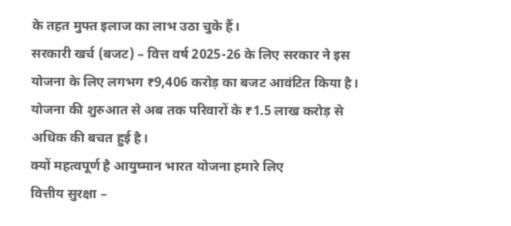के तहत मुफ्त इलाज का लाभ उठा चुके हैं।
सरकारी खर्च (बजट) – वित्त वर्ष 2025-26 के लिए सरकार ने इस योजना के लिए लगभग ₹9,406 करोड़ का बजट आवंटित किया है। योजना की शुरुआत से अब तक परिवारों के ₹1.5 लाख करोड़ से अधिक की बचत हुई है।
क्यों महत्वपूर्ण है आयुष्मान भारत योजना हमारे लिए
वित्तीय सुरक्षा –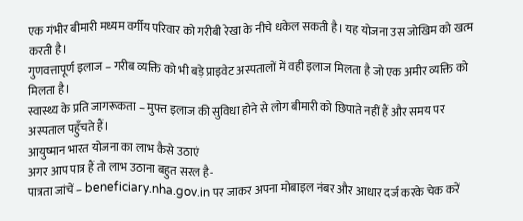एक गंभीर बीमारी मध्यम वर्गीय परिवार को गरीबी रेखा के नीचे धकेल सकती है। यह योजना उस जोखिम को खत्म करती है।
गुणवत्तापूर्ण इलाज – गरीब व्यक्ति को भी बड़े प्राइवेट अस्पतालों में वही इलाज मिलता है जो एक अमीर व्यक्ति को मिलता है।
स्वास्थ्य के प्रति जागरूकता – मुफ्त इलाज की सुविधा होने से लोग बीमारी को छिपाते नहीं हैं और समय पर अस्पताल पहुँचते हैं।
आयुष्मान भारत योजना का लाभ कैसे उठाएं
अगर आप पात्र हैं तो लाभ उठाना बहुत सरल है-
पात्रता जांचें – beneficiary.nha.gov.in पर जाकर अपना मोबाइल नंबर और आधार दर्ज करके चेक करें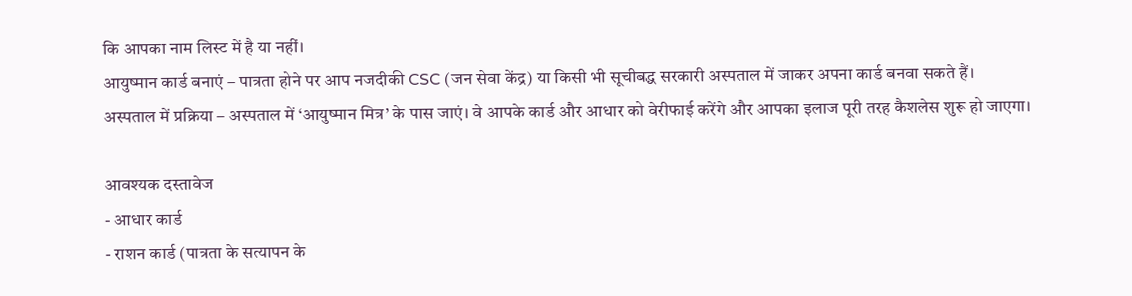कि आपका नाम लिस्ट में है या नहीं।
आयुष्मान कार्ड बनाएं – पात्रता होने पर आप नजदीकी CSC (जन सेवा केंद्र) या किसी भी सूचीबद्ध सरकारी अस्पताल में जाकर अपना कार्ड बनवा सकते हैं।
अस्पताल में प्रक्रिया – अस्पताल में ‘आयुष्मान मित्र’ के पास जाएं। वे आपके कार्ड और आधार को वेरीफाई करेंगे और आपका इलाज पूरी तरह कैशलेस शुरू हो जाएगा।

आवश्यक दस्तावेज
- आधार कार्ड
- राशन कार्ड (पात्रता के सत्यापन के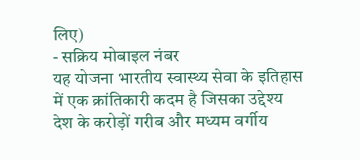लिए)
- सक्रिय मोबाइल नंबर
यह योजना भारतीय स्वास्थ्य सेवा के इतिहास में एक क्रांतिकारी कदम है जिसका उद्देश्य देश के करोड़ों गरीब और मध्यम वर्गीय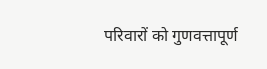परिवारों को गुणवत्तापूर्ण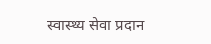स्वास्थ्य सेवा प्रदान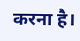करना है।